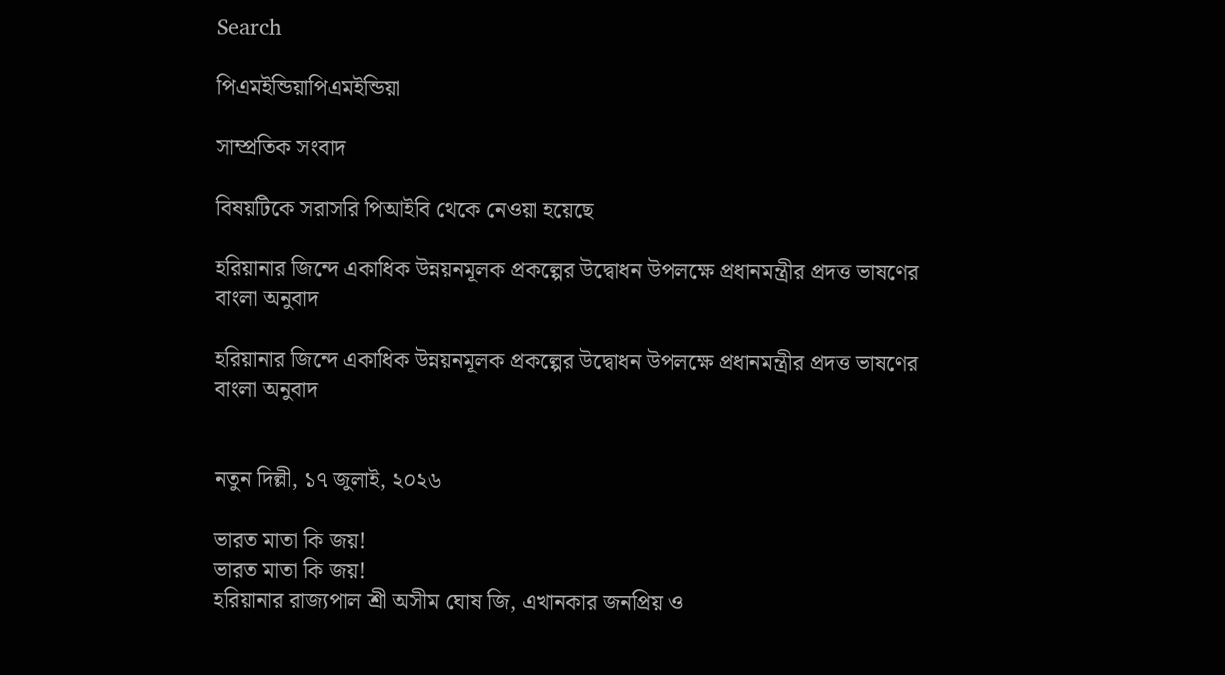Search

পিএমইন্ডিয়াপিএমইন্ডিয়া

সাম্প্রতিক সংবাদ

বিষয়টিকে সরাসরি পিআইবি থেকে নেওয়া হয়েছে

হরিয়ানার জিন্দে একাধিক উন্নয়নমূলক প্রকল্পের উদ্বোধন উপলক্ষে প্রধানমন্ত্রীর প্রদত্ত ভাষণের বাংলা অনুবাদ

হরিয়ানার জিন্দে একাধিক উন্নয়নমূলক প্রকল্পের উদ্বোধন উপলক্ষে প্রধানমন্ত্রীর প্রদত্ত ভাষণের বাংলা অনুবাদ


নতুন দিল্লী, ১৭ জুলাই, ২০২৬

ভারত মাতা কি জয়!
ভারত মাতা কি জয়!
হরিয়ানার রাজ্যপাল শ্রী অসীম ঘোষ জি, এখানকার জনপ্রিয় ও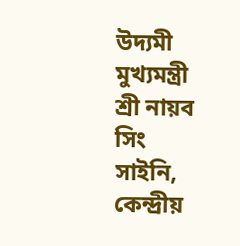উদ্যমী মুখ্যমন্ত্রী শ্রী নায়ব সিং সাইনি, কেন্দ্রীয়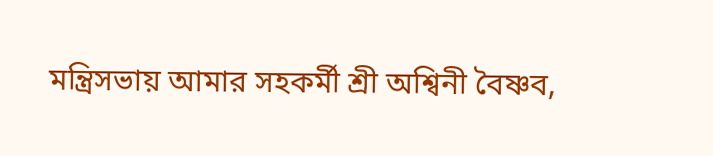মন্ত্রিসভায় আমার সহকর্মী শ্রী অশ্বিনী বৈষ্ণব,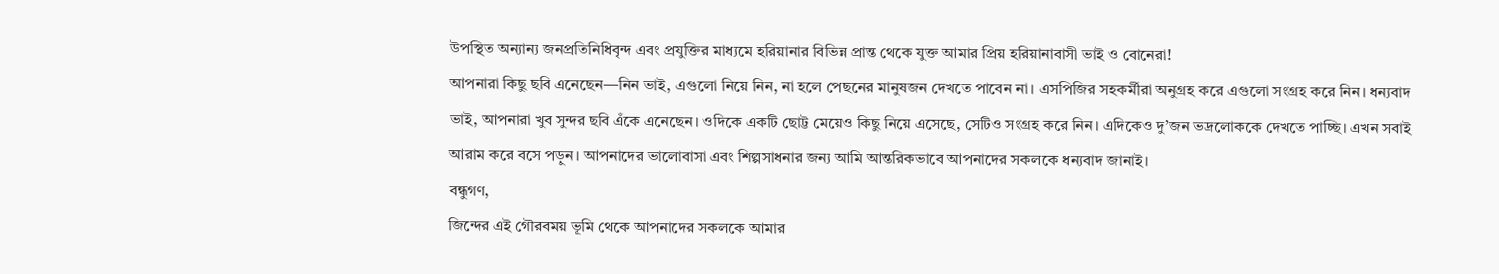উপস্থিত অন্যান্য জনপ্রতিনিধিবৃন্দ এবং প্রযুক্তির মাধ্যমে হরিয়ানার বিভিন্ন প্রান্ত থেকে যুক্ত আমার প্রিয় হরিয়ানাবাসী ভাই ও বোনেরা!
আপনারা কিছু ছবি এনেছেন—নিন ভাই, এগুলো নিয়ে নিন, না হলে পেছনের মানুষজন দেখতে পাবেন না। এসপিজির সহকর্মীরা অনুগ্রহ করে এগুলো সংগ্রহ করে নিন। ধন্যবাদ ভাই, আপনারা খুব সুন্দর ছবি এঁকে এনেছেন। ওদিকে একটি ছোট্ট মেয়েও কিছু নিয়ে এসেছে, সেটিও সংগ্রহ করে নিন। এদিকেও দু’জন ভদ্রলোককে দেখতে পাচ্ছি। এখন সবাই আরাম করে বসে পড়ুন। আপনাদের ভালোবাসা এবং শিল্পসাধনার জন্য আমি আন্তরিকভাবে আপনাদের সকলকে ধন্যবাদ জানাই।
বন্ধুগণ,
জিন্দের এই গৌরবময় ভূমি থেকে আপনাদের সকলকে আমার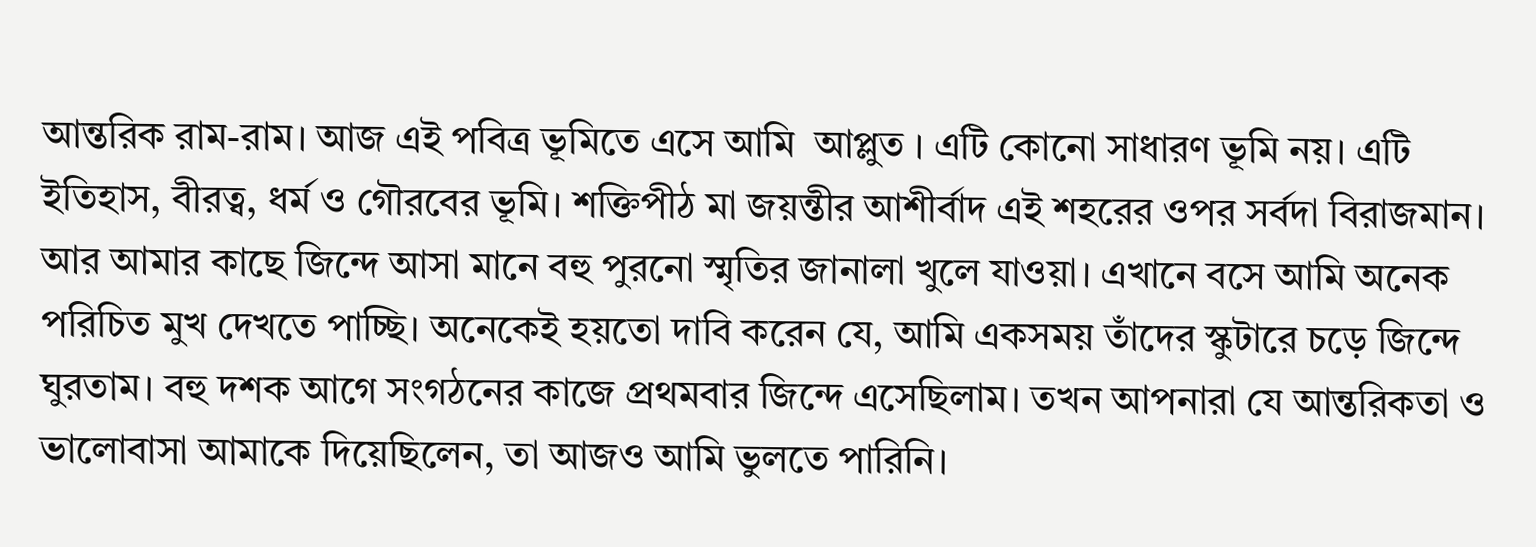আন্তরিক রাম-রাম। আজ এই পবিত্র ভূমিতে এসে আমি  আপ্লুত । এটি কোনো সাধারণ ভূমি নয়। এটি ইতিহাস, বীরত্ব, ধর্ম ও গৌরবের ভূমি। শক্তিপীঠ মা জয়ন্তীর আশীর্বাদ এই শহরের ওপর সর্বদা বিরাজমান। আর আমার কাছে জিন্দে আসা মানে বহু পুরনো স্মৃতির জানালা খুলে যাওয়া। এখানে বসে আমি অনেক পরিচিত মুখ দেখতে পাচ্ছি। অনেকেই হয়তো দাবি করেন যে, আমি একসময় তাঁদের স্কুটারে চড়ে জিন্দে ঘুরতাম। বহু দশক আগে সংগঠনের কাজে প্রথমবার জিন্দে এসেছিলাম। তখন আপনারা যে আন্তরিকতা ও ভালোবাসা আমাকে দিয়েছিলেন, তা আজও আমি ভুলতে পারিনি।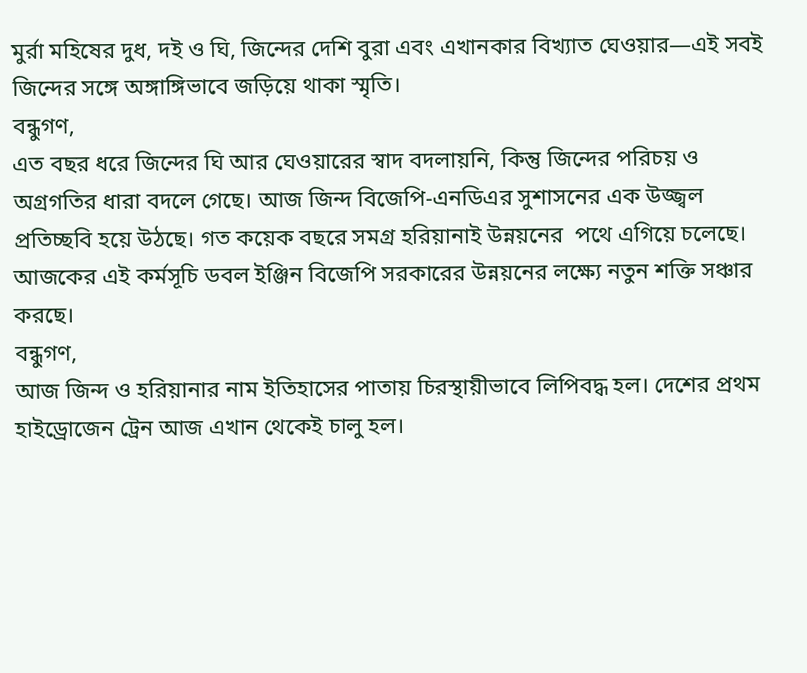মুর্রা মহিষের দুধ, দই ও ঘি, জিন্দের দেশি বুরা এবং এখানকার বিখ্যাত ঘেওয়ার—এই সবই জিন্দের সঙ্গে অঙ্গাঙ্গিভাবে জড়িয়ে থাকা স্মৃতি।
বন্ধুগণ,
এত বছর ধরে জিন্দের ঘি আর ঘেওয়ারের স্বাদ বদলায়নি, কিন্তু জিন্দের পরিচয় ও অগ্রগতির ধারা বদলে গেছে। আজ জিন্দ বিজেপি-এনডিএর সুশাসনের এক উজ্জ্বল প্রতিচ্ছবি হয়ে উঠছে। গত কয়েক বছরে সমগ্র হরিয়ানাই উন্নয়নের  পথে এগিয়ে চলেছে। আজকের এই কর্মসূচি ডবল ইঞ্জিন বিজেপি সরকারের উন্নয়নের লক্ষ্যে নতুন শক্তি সঞ্চার করছে।
বন্ধুগণ,
আজ জিন্দ ও হরিয়ানার নাম ইতিহাসের পাতায় চিরস্থায়ীভাবে লিপিবদ্ধ হল। দেশের প্রথম হাইড্রোজেন ট্রেন আজ এখান থেকেই চালু হল।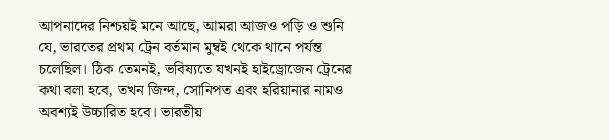আপনাদের নিশ্চয়ই মনে আছে, আমরা আজও পড়ি ও শুনি যে, ভারতের প্রথম ট্রেন বর্তমান মুম্বই থেকে থানে পর্যন্ত চলেছিল। ঠিক তেমনই, ভবিষ্যতে যখনই হাইড্রোজেন ট্রেনের কথা বলা হবে, তখন জিন্দ, সোনিপত এবং হরিয়ানার নামও অবশ্যই উচ্চারিত হবে। ভারতীয়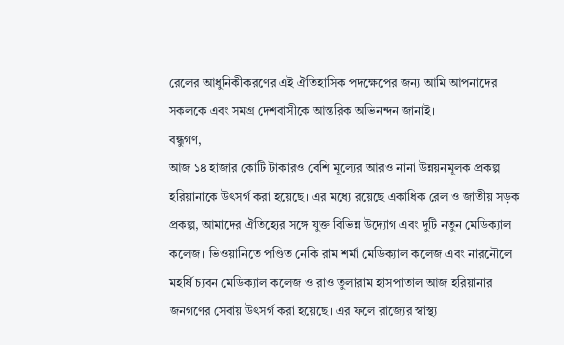রেলের আধুনিকীকরণের এই ঐতিহাসিক পদক্ষেপের জন্য আমি আপনাদের সকলকে এবং সমগ্র দেশবাসীকে আন্তরিক অভিনন্দন জানাই।
বন্ধুগণ,
আজ ১৪ হাজার কোটি টাকারও বেশি মূল্যের আরও নানা উন্নয়নমূলক প্রকল্প হরিয়ানাকে উৎসর্গ করা হয়েছে। এর মধ্যে রয়েছে একাধিক রেল ও জাতীয় সড়ক প্রকল্প, আমাদের ঐতিহ্যের সঙ্গে যুক্ত বিভিন্ন উদ্যোগ এবং দুটি নতুন মেডিক্যাল কলেজ। ভিওয়ানিতে পণ্ডিত নেকি রাম শর্মা মেডিক্যাল কলেজ এবং নারনৌলে মহর্ষি চ্যবন মেডিক্যাল কলেজ ও রাও তুলারাম হাসপাতাল আজ হরিয়ানার জনগণের সেবায় উৎসর্গ করা হয়েছে। এর ফলে রাজ্যের স্বাস্থ্য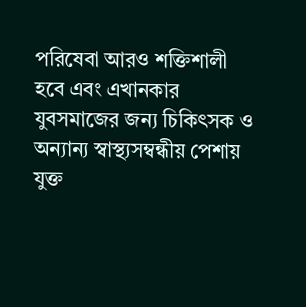পরিষেবা আরও শক্তিশালী হবে এবং এখানকার যুবসমাজের জন্য চিকিৎসক ও অন্যান্য স্বাস্থ্যসম্বন্ধীয় পেশায় যুক্ত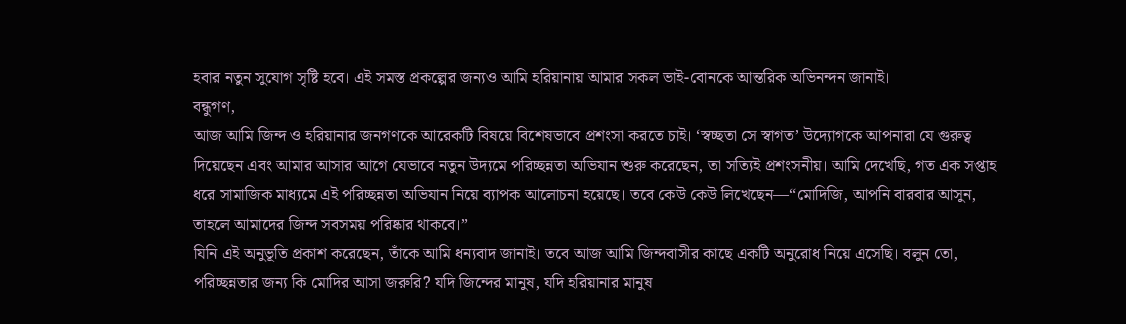হবার নতুন সুযোগ সৃষ্টি হবে। এই সমস্ত প্রকল্পের জন্যও আমি হরিয়ানায় আমার সকল ভাই-বোনকে আন্তরিক অভিনন্দন জানাই।
বন্ধুগণ,
আজ আমি জিন্দ ও হরিয়ানার জনগণকে আরেকটি বিষয়ে বিশেষভাবে প্রশংসা করতে চাই। ‘স্বচ্ছতা সে স্বাগত’ উদ্যোগকে আপনারা যে গুরুত্ব দিয়েছেন এবং আমার আসার আগে যেভাবে নতুন উদ্যমে পরিচ্ছন্নতা অভিযান শুরু করেছেন, তা সত্যিই প্রশংসনীয়। আমি দেখেছি, গত এক সপ্তাহ ধরে সামাজিক মাধ্যমে এই পরিচ্ছন্নতা অভিযান নিয়ে ব্যাপক আলোচনা হয়েছে। তবে কেউ কেউ লিখেছেন—“মোদিজি, আপনি বারবার আসুন, তাহলে আমাদের জিন্দ সবসময় পরিষ্কার থাকবে।”
যিনি এই অনুভূতি প্রকাশ করেছেন, তাঁকে আমি ধন্যবাদ জানাই। তবে আজ আমি জিন্দবাসীর কাছে একটি অনুরোধ নিয়ে এসেছি। বলুন তো, পরিচ্ছন্নতার জন্য কি মোদির আসা জরুরি? যদি জিন্দের মানুষ, যদি হরিয়ানার মানুষ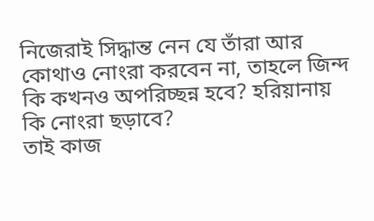নিজেরাই সিদ্ধান্ত নেন যে তাঁরা আর কোথাও নোংরা করবেন না, তাহলে জিন্দ কি কখনও অপরিচ্ছন্ন হবে? হরিয়ানায় কি নোংরা ছড়াবে?
তাই কাজ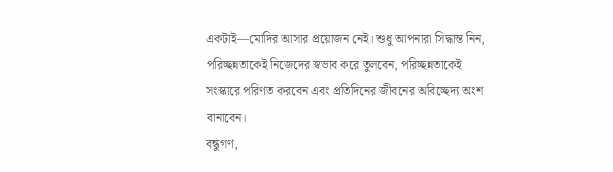একটাই—মোদির আসার প্রয়োজন নেই। শুধু আপনারা সিদ্ধান্ত নিন, পরিচ্ছন্নতাকেই নিজেদের স্বভাব করে তুলবেন, পরিচ্ছন্নতাকেই সংস্কারে পরিণত করবেন এবং প্রতিদিনের জীবনের অবিচ্ছেদ্য অংশ বানাবেন।
বন্ধুগণ,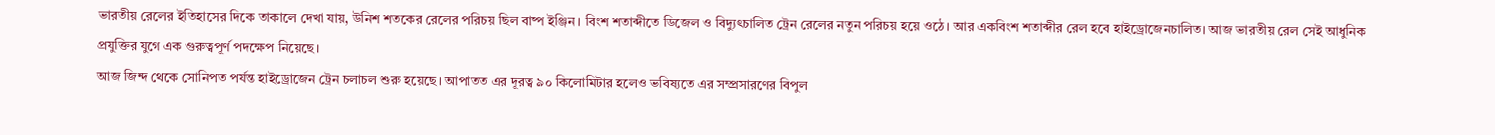ভারতীয় রেলের ইতিহাসের দিকে তাকালে দেখা যায়, উনিশ শতকের রেলের পরিচয় ছিল বাষ্প ইঞ্জিন। বিংশ শতাব্দীতে ডিজেল ও বিদ্যুৎচালিত ট্রেন রেলের নতুন পরিচয় হয়ে ওঠে। আর একবিংশ শতাব্দীর রেল হবে হাইড্রোজেনচালিত। আজ ভারতীয় রেল সেই আধুনিক প্রযুক্তির যুগে এক গুরুত্বপূর্ণ পদক্ষেপ নিয়েছে।
আজ জিন্দ থেকে সোনিপত পর্যন্ত হাইড্রোজেন ট্রেন চলাচল শুরু হয়েছে। আপাতত এর দূরত্ব ৯০ কিলোমিটার হলেও ভবিষ্যতে এর সম্প্রসারণের বিপুল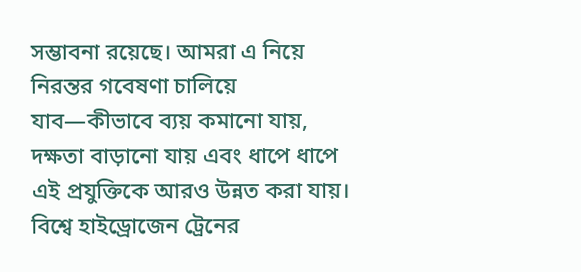সম্ভাবনা রয়েছে। আমরা এ নিয়ে নিরন্তর গবেষণা চালিয়ে যাব—কীভাবে ব্যয় কমানো যায়, দক্ষতা বাড়ানো যায় এবং ধাপে ধাপে এই প্রযুক্তিকে আরও উন্নত করা যায়।
বিশ্বে হাইড্রোজেন ট্রেনের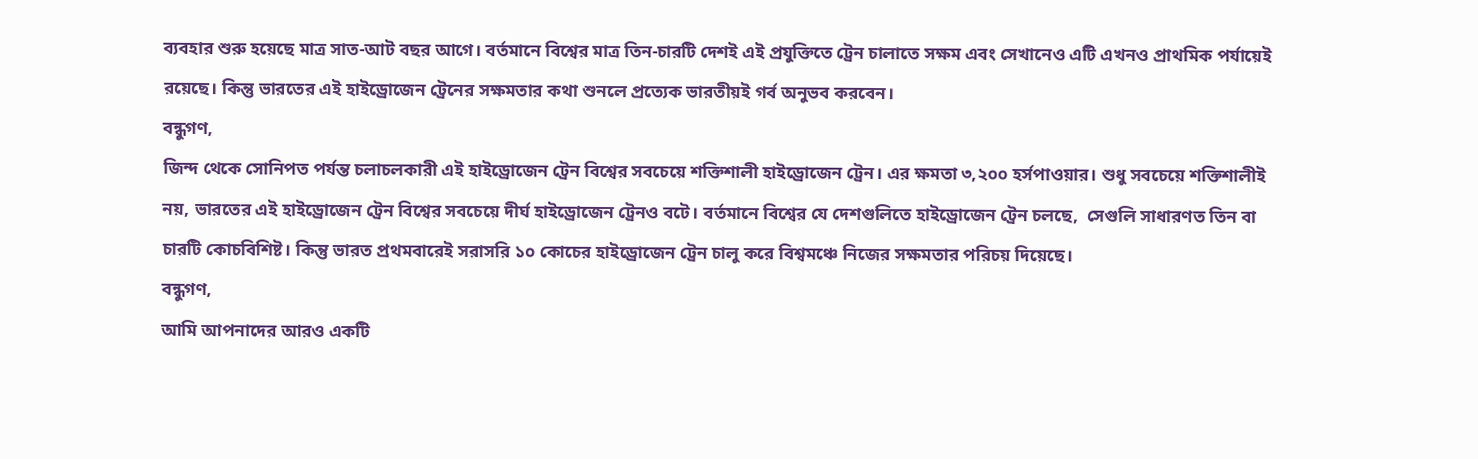ব্যবহার শুরু হয়েছে মাত্র সাত-আট বছর আগে। বর্তমানে বিশ্বের মাত্র তিন-চারটি দেশই এই প্রযুক্তিতে ট্রেন চালাতে সক্ষম এবং সেখানেও এটি এখনও প্রাথমিক পর্যায়েই রয়েছে। কিন্তু ভারতের এই হাইড্রোজেন ট্রেনের সক্ষমতার কথা শুনলে প্রত্যেক ভারতীয়ই গর্ব অনুভব করবেন।
বন্ধুগণ,
জিন্দ থেকে সোনিপত পর্যন্ত চলাচলকারী এই হাইড্রোজেন ট্রেন বিশ্বের সবচেয়ে শক্তিশালী হাইড্রোজেন ট্রেন। এর ক্ষমতা ৩,২০০ হর্সপাওয়ার। শুধু সবচেয়ে শক্তিশালীই নয়, ভারতের এই হাইড্রোজেন ট্রেন বিশ্বের সবচেয়ে দীর্ঘ হাইড্রোজেন ট্রেনও বটে। বর্তমানে বিশ্বের যে দেশগুলিতে হাইড্রোজেন ট্রেন চলছে,  সেগুলি সাধারণত তিন বা চারটি কোচবিশিষ্ট। কিন্তু ভারত প্রথমবারেই সরাসরি ১০ কোচের হাইড্রোজেন ট্রেন চালু করে বিশ্বমঞ্চে নিজের সক্ষমতার পরিচয় দিয়েছে।
বন্ধুগণ,
আমি আপনাদের আরও একটি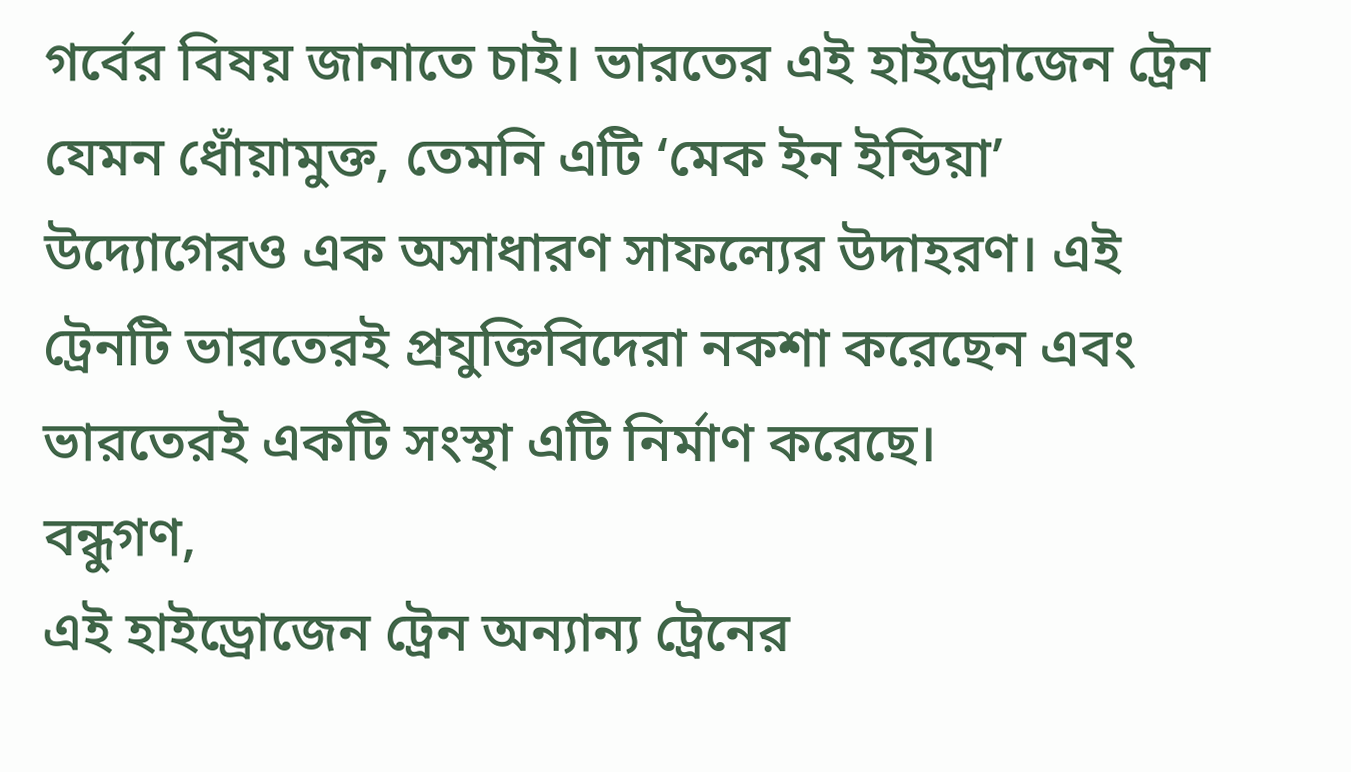গর্বের বিষয় জানাতে চাই। ভারতের এই হাইড্রোজেন ট্রেন যেমন ধোঁয়ামুক্ত, তেমনি এটি ‘মেক ইন ইন্ডিয়া’ উদ্যোগেরও এক অসাধারণ সাফল্যের উদাহরণ। এই ট্রেনটি ভারতেরই প্রযুক্তিবিদেরা নকশা করেছেন এবং ভারতেরই একটি সংস্থা এটি নির্মাণ করেছে।
বন্ধুগণ,
এই হাইড্রোজেন ট্রেন অন্যান্য ট্রেনের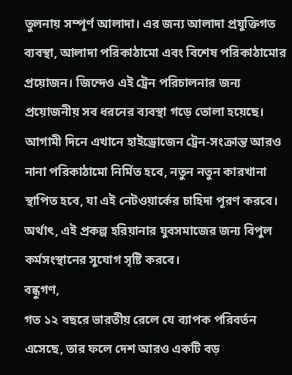তুলনায় সম্পূর্ণ আলাদা। এর জন্য আলাদা প্রযুক্তিগত ব্যবস্থা, আলাদা পরিকাঠামো এবং বিশেষ পরিকাঠামোর প্রয়োজন। জিন্দেও এই ট্রেন পরিচালনার জন্য প্রয়োজনীয় সব ধরনের ব্যবস্থা গড়ে তোলা হয়েছে। আগামী দিনে এখানে হাইড্রোজেন ট্রেন-সংক্রান্ত আরও নানা পরিকাঠামো নির্মিত হবে, নতুন নতুন কারখানা স্থাপিত হবে, যা এই নেটওয়ার্কের চাহিদা পূরণ করবে। অর্থাৎ, এই প্রকল্প হরিয়ানার যুবসমাজের জন্য বিপুল কর্মসংস্থানের সুযোগ সৃষ্টি করবে।
বন্ধুগণ,
গত ১২ বছরে ভারতীয় রেলে যে ব্যাপক পরিবর্তন এসেছে, তার ফলে দেশ আরও একটি বড়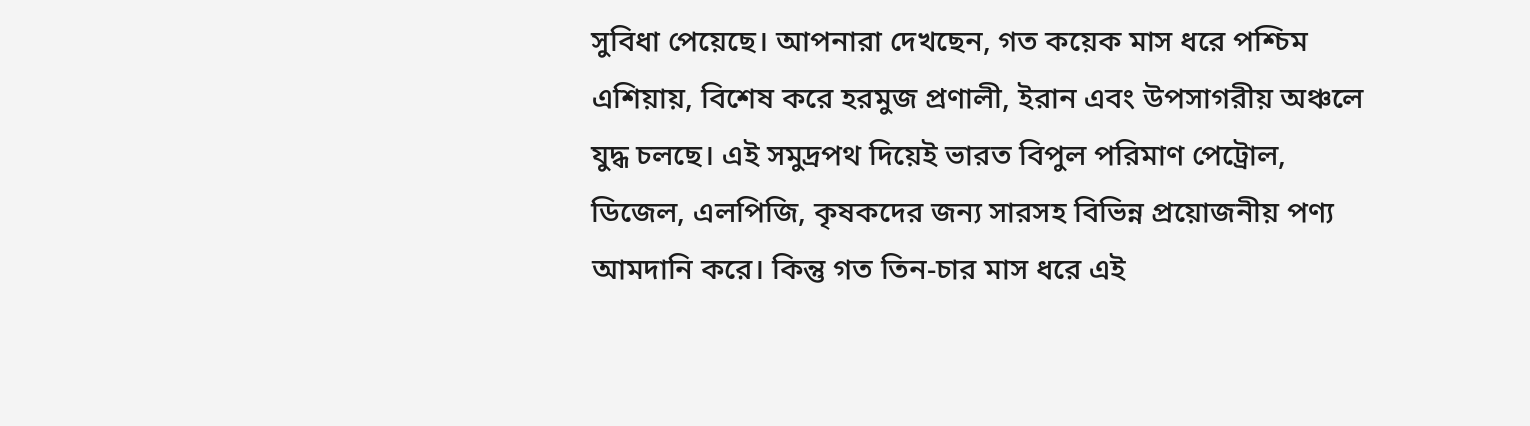সুবিধা পেয়েছে। আপনারা দেখছেন, গত কয়েক মাস ধরে পশ্চিম এশিয়ায়, বিশেষ করে হরমুজ প্রণালী, ইরান এবং উপসাগরীয় অঞ্চলে যুদ্ধ চলছে। এই সমুদ্রপথ দিয়েই ভারত বিপুল পরিমাণ পেট্রোল, ডিজেল, এলপিজি, কৃষকদের জন্য সারসহ বিভিন্ন প্রয়োজনীয় পণ্য আমদানি করে। কিন্তু গত তিন-চার মাস ধরে এই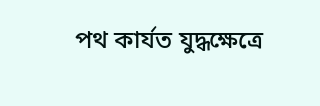পথ কার্যত যুদ্ধক্ষেত্রে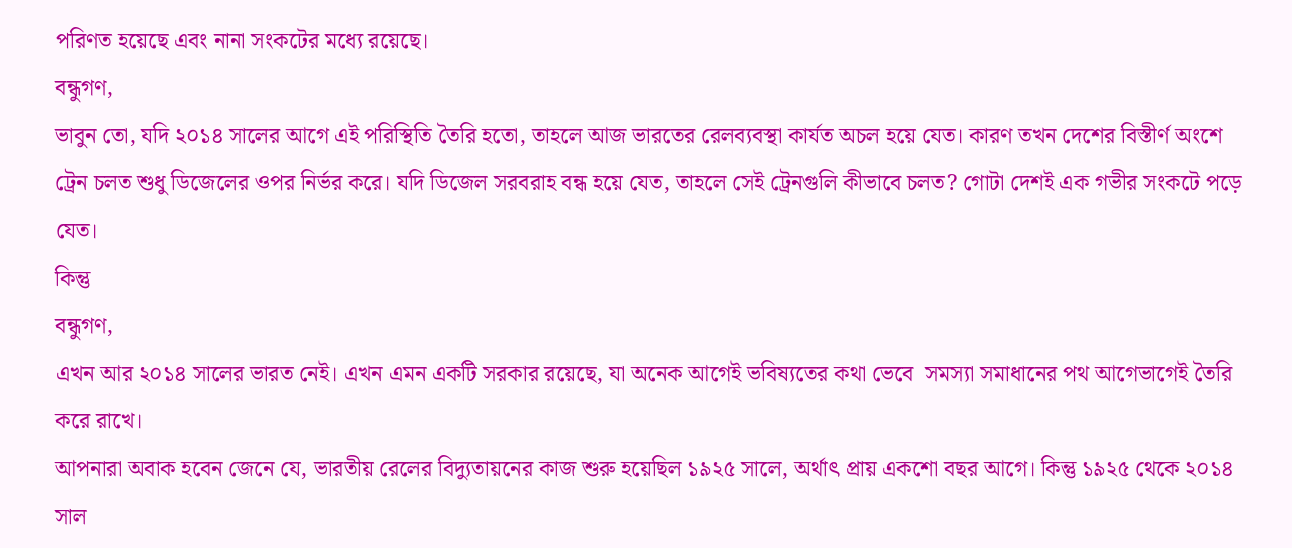পরিণত হয়েছে এবং নানা সংকটের মধ্যে রয়েছে।
বন্ধুগণ,
ভাবুন তো, যদি ২০১৪ সালের আগে এই পরিস্থিতি তৈরি হতো, তাহলে আজ ভারতের রেলব্যবস্থা কার্যত অচল হয়ে যেত। কারণ তখন দেশের বিস্তীর্ণ অংশে ট্রেন চলত শুধু ডিজেলের ওপর নির্ভর করে। যদি ডিজেল সরবরাহ বন্ধ হয়ে যেত, তাহলে সেই ট্রেনগুলি কীভাবে চলত? গোটা দেশই এক গভীর সংকটে পড়ে যেত।
কিন্তু
বন্ধুগণ,
এখন আর ২০১৪ সালের ভারত নেই। এখন এমন একটি সরকার রয়েছে, যা অনেক আগেই ভবিষ্যতের কথা ভেবে  সমস্যা সমাধানের পথ আগেভাগেই তৈরি করে রাখে।
আপনারা অবাক হবেন জেনে যে, ভারতীয় রেলের বিদ্যুতায়নের কাজ শুরু হয়েছিল ১৯২৫ সালে, অর্থাৎ প্রায় একশো বছর আগে। কিন্তু ১৯২৫ থেকে ২০১৪ সাল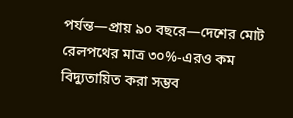পর্যন্ত—প্রায় ৯০ বছরে—দেশের মোট রেলপথের মাত্র ৩০%-এরও কম বিদ্যুতায়িত করা সম্ভব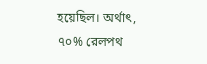হয়েছিল। অর্থাৎ, ৭০% রেলপথ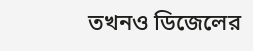তখনও ডিজেলের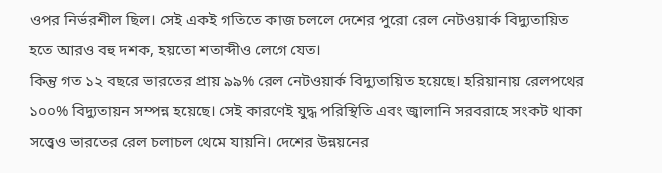ওপর নির্ভরশীল ছিল। সেই একই গতিতে কাজ চললে দেশের পুরো রেল নেটওয়ার্ক বিদ্যুতায়িত হতে আরও বহু দশক, হয়তো শতাব্দীও লেগে যেত।
কিন্তু গত ১২ বছরে ভারতের প্রায় ৯৯% রেল নেটওয়ার্ক বিদ্যুতায়িত হয়েছে। হরিয়ানায় রেলপথের ১০০% বিদ্যুতায়ন সম্পন্ন হয়েছে। সেই কারণেই যুদ্ধ পরিস্থিতি এবং জ্বালানি সরবরাহে সংকট থাকা সত্ত্বেও ভারতের রেল চলাচল থেমে যায়নি। দেশের উন্নয়নের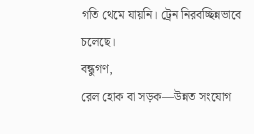গতি থেমে যায়নি। ট্রেন নিরবচ্ছিন্নভাবে চলেছে।
বন্ধুগণ,
রেল হোক বা সড়ক—উন্নত সংযোগ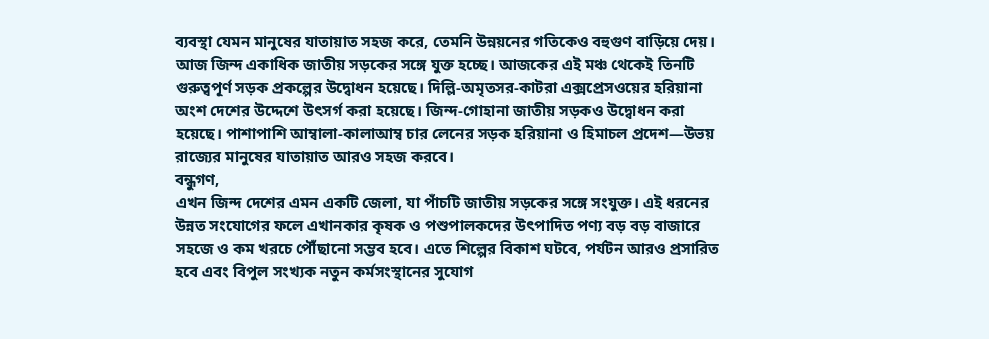ব্যবস্থা যেমন মানুষের যাতায়াত সহজ করে, তেমনি উন্নয়নের গতিকেও বহুগুণ বাড়িয়ে দেয়। আজ জিন্দ একাধিক জাতীয় সড়কের সঙ্গে যুক্ত হচ্ছে। আজকের এই মঞ্চ থেকেই তিনটি গুরুত্বপূর্ণ সড়ক প্রকল্পের উদ্বোধন হয়েছে। দিল্লি-অমৃতসর-কাটরা এক্সপ্রেসওয়ের হরিয়ানা অংশ দেশের উদ্দেশে উৎসর্গ করা হয়েছে। জিন্দ-গোহানা জাতীয় সড়কও উদ্বোধন করা হয়েছে। পাশাপাশি আম্বালা-কালাআম্ব চার লেনের সড়ক হরিয়ানা ও হিমাচল প্রদেশ—উভয় রাজ্যের মানুষের যাতায়াত আরও সহজ করবে।
বন্ধুগণ,
এখন জিন্দ দেশের এমন একটি জেলা, যা পাঁচটি জাতীয় সড়কের সঙ্গে সংযুক্ত। এই ধরনের উন্নত সংযোগের ফলে এখানকার কৃষক ও পশুপালকদের উৎপাদিত পণ্য বড় বড় বাজারে সহজে ও কম খরচে পৌঁছানো সম্ভব হবে। এতে শিল্পের বিকাশ ঘটবে, পর্যটন আরও প্রসারিত হবে এবং বিপুল সংখ্যক নতুন কর্মসংস্থানের সুযোগ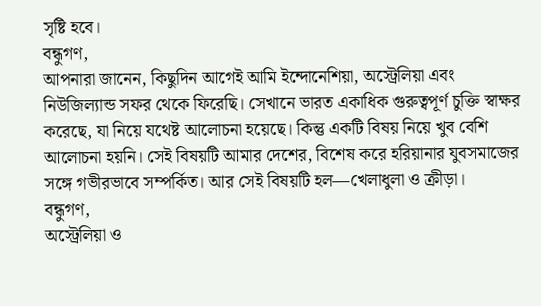সৃষ্টি হবে।
বন্ধুগণ,
আপনারা জানেন, কিছুদিন আগেই আমি ইন্দোনেশিয়া, অস্ট্রেলিয়া এবং নিউজিল্যান্ড সফর থেকে ফিরেছি। সেখানে ভারত একাধিক গুরুত্বপূর্ণ চুক্তি স্বাক্ষর করেছে, যা নিয়ে যথেষ্ট আলোচনা হয়েছে। কিন্তু একটি বিষয় নিয়ে খুব বেশি আলোচনা হয়নি। সেই বিষয়টি আমার দেশের, বিশেষ করে হরিয়ানার যুবসমাজের সঙ্গে গভীরভাবে সম্পর্কিত। আর সেই বিষয়টি হল—খেলাধুলা ও ক্রীড়া।
বন্ধুগণ,
অস্ট্রেলিয়া ও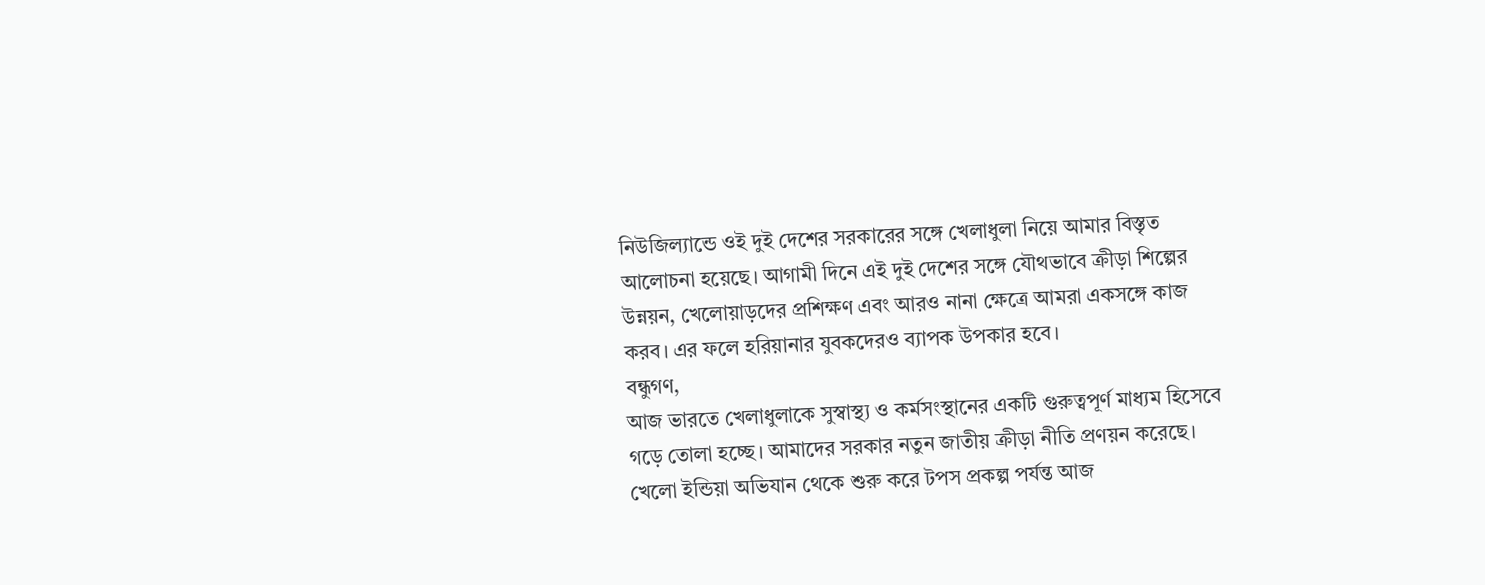নিউজিল্যান্ডে ওই দুই দেশের সরকারের সঙ্গে খেলাধুলা নিয়ে আমার বিস্তৃত আলোচনা হয়েছে। আগামী দিনে এই দুই দেশের সঙ্গে যৌথভাবে ক্রীড়া শিল্পের উন্নয়ন, খেলোয়াড়দের প্রশিক্ষণ এবং আরও নানা ক্ষেত্রে আমরা একসঙ্গে কাজ করব। এর ফলে হরিয়ানার যুবকদেরও ব্যাপক উপকার হবে।
বন্ধুগণ,
আজ ভারতে খেলাধুলাকে সুস্বাস্থ্য ও কর্মসংস্থানের একটি গুরুত্বপূর্ণ মাধ্যম হিসেবে গড়ে তোলা হচ্ছে। আমাদের সরকার নতুন জাতীয় ক্রীড়া নীতি প্রণয়ন করেছে। খেলো ইন্ডিয়া অভিযান থেকে শুরু করে টপস প্রকল্প পর্যন্ত আজ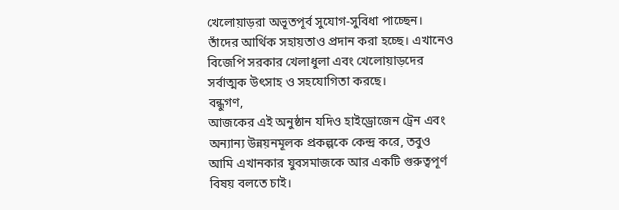খেলোয়াড়রা অভূতপূর্ব সুযোগ-সুবিধা পাচ্ছেন। তাঁদের আর্থিক সহায়তাও প্রদান করা হচ্ছে। এখানেও  বিজেপি সরকার খেলাধুলা এবং খেলোয়াড়দের সর্বাত্মক উৎসাহ ও সহযোগিতা করছে।
বন্ধুগণ,
আজকের এই অনুষ্ঠান যদিও হাইড্রোজেন ট্রেন এবং অন্যান্য উন্নয়নমূলক প্রকল্পকে কেন্দ্র করে, তবুও আমি এখানকার যুবসমাজকে আর একটি গুরুত্বপূর্ণ বিষয় বলতে চাই।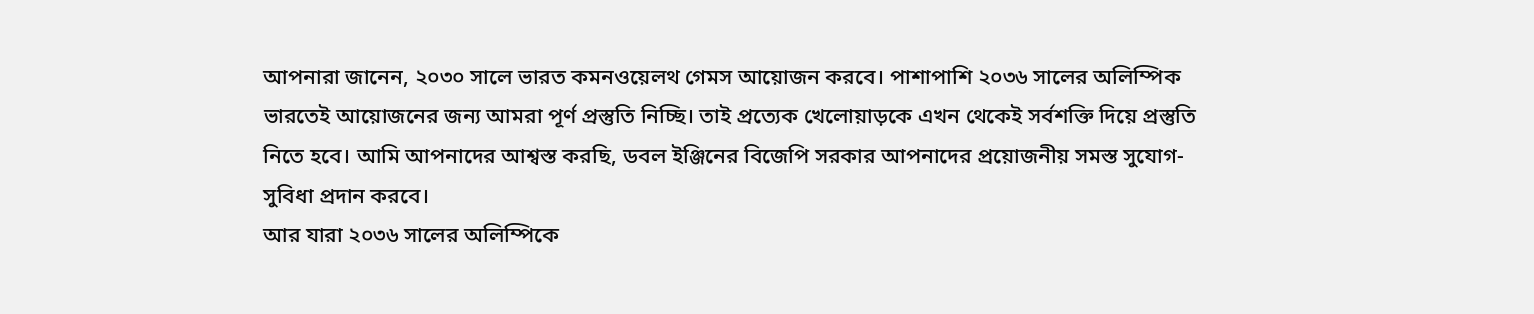আপনারা জানেন, ২০৩০ সালে ভারত কমনওয়েলথ গেমস আয়োজন করবে। পাশাপাশি ২০৩৬ সালের অলিম্পিক ভারতেই আয়োজনের জন্য আমরা পূর্ণ প্রস্তুতি নিচ্ছি। তাই প্রত্যেক খেলোয়াড়কে এখন থেকেই সর্বশক্তি দিয়ে প্রস্তুতি নিতে হবে। আমি আপনাদের আশ্বস্ত করছি, ডবল ইঞ্জিনের বিজেপি সরকার আপনাদের প্রয়োজনীয় সমস্ত সুযোগ-সুবিধা প্রদান করবে।
আর যারা ২০৩৬ সালের অলিম্পিকে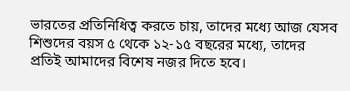ভারতের প্রতিনিধিত্ব করতে চায়, তাদের মধ্যে আজ যেসব শিশুদের বয়স ৫ থেকে ১২-১৫ বছরের মধ্যে, তাদের প্রতিই আমাদের বিশেষ নজর দিতে হবে।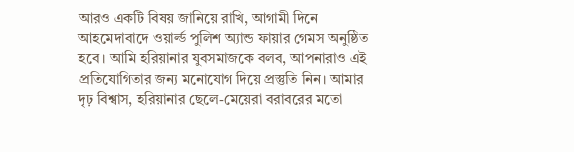আরও একটি বিষয় জানিয়ে রাখি, আগামী দিনে আহমেদাবাদে ওয়ার্ল্ড পুলিশ অ্যান্ড ফায়ার গেমস অনুষ্ঠিত হবে। আমি হরিয়ানার যুবসমাজকে বলব, আপনারাও এই প্রতিযোগিতার জন্য মনোযোগ দিয়ে প্রস্তুতি নিন। আমার দৃঢ় বিশ্বাস, হরিয়ানার ছেলে-মেয়েরা বরাবরের মতো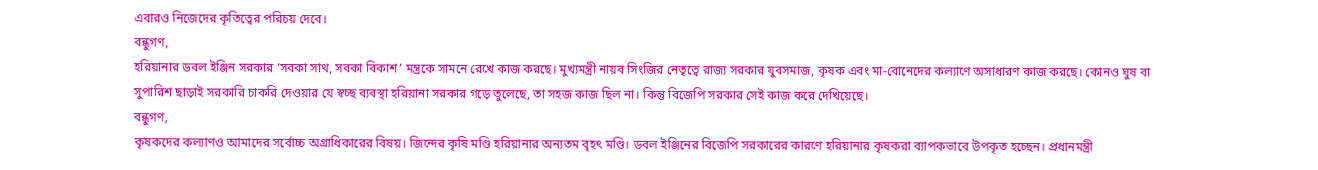এবারও নিজেদের কৃতিত্বের পরিচয় দেবে।
বন্ধুগণ,
হরিয়ানার ডবল ইঞ্জিন সরকার ‘সবকা সাথ, সবকা বিকাশ’ মন্ত্রকে সামনে রেখে কাজ করছে। মুখ্যমন্ত্রী নায়ব সিংজির নেতৃত্বে রাজ্য সরকার যুবসমাজ, কৃষক এবং মা-বোনেদের কল্যাণে অসাধারণ কাজ করছে। কোনও ঘুষ বা সুপারিশ ছাড়াই সরকারি চাকরি দেওয়ার যে স্বচ্ছ ব্যবস্থা হরিয়ানা সরকার গড়ে তুলেছে, তা সহজ কাজ ছিল না। কিন্তু বিজেপি সরকার সেই কাজ করে দেখিয়েছে।
বন্ধুগণ,
কৃষকদের কল্যাণও আমাদের সর্বোচ্চ অগ্রাধিকারের বিষয়। জিন্দের কৃষি মণ্ডি হরিয়ানার অন্যতম বৃহৎ মণ্ডি। ডবল ইঞ্জিনের বিজেপি সরকারের কারণে হরিয়ানার কৃষকরা ব্যাপকভাবে উপকৃত হচ্ছেন। প্রধানমন্ত্রী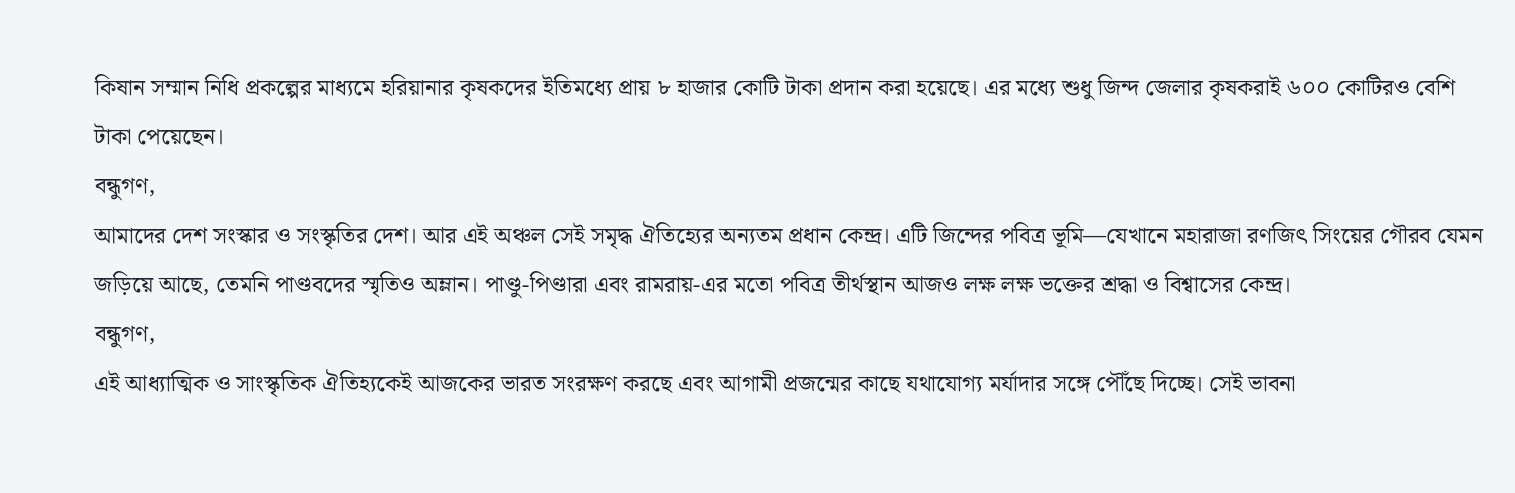কিষান সম্মান নিধি প্রকল্পের মাধ্যমে হরিয়ানার কৃষকদের ইতিমধ্যে প্রায় ৮ হাজার কোটি টাকা প্রদান করা হয়েছে। এর মধ্যে শুধু জিন্দ জেলার কৃষকরাই ৬০০ কোটিরও বেশি টাকা পেয়েছেন।
বন্ধুগণ,
আমাদের দেশ সংস্কার ও সংস্কৃতির দেশ। আর এই অঞ্চল সেই সমৃদ্ধ ঐতিহ্যের অন্যতম প্রধান কেন্দ্র। এটি জিন্দের পবিত্র ভূমি—যেখানে মহারাজা রণজিৎ সিংয়ের গৌরব যেমন জড়িয়ে আছে, তেমনি পাণ্ডবদের স্মৃতিও অম্লান। পাণ্ডু-পিণ্ডারা এবং রামরায়-এর মতো পবিত্র তীর্থস্থান আজও লক্ষ লক্ষ ভক্তের শ্রদ্ধা ও বিশ্বাসের কেন্দ্র।
বন্ধুগণ,
এই আধ্যাত্মিক ও সাংস্কৃতিক ঐতিহ্যকেই আজকের ভারত সংরক্ষণ করছে এবং আগামী প্রজন্মের কাছে যথাযোগ্য মর্যাদার সঙ্গে পৌঁছে দিচ্ছে। সেই ভাবনা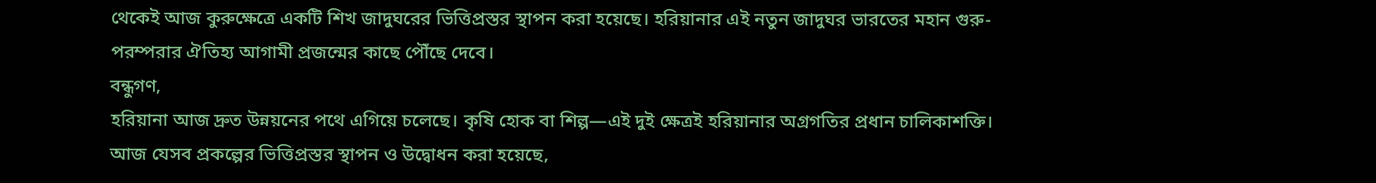থেকেই আজ কুরুক্ষেত্রে একটি শিখ জাদুঘরের ভিত্তিপ্রস্তর স্থাপন করা হয়েছে। হরিয়ানার এই নতুন জাদুঘর ভারতের মহান গুরু-পরম্পরার ঐতিহ্য আগামী প্রজন্মের কাছে পৌঁছে দেবে।
বন্ধুগণ,
হরিয়ানা আজ দ্রুত উন্নয়নের পথে এগিয়ে চলেছে। কৃষি হোক বা শিল্প—এই দুই ক্ষেত্রই হরিয়ানার অগ্রগতির প্রধান চালিকাশক্তি। আজ যেসব প্রকল্পের ভিত্তিপ্রস্তর স্থাপন ও উদ্বোধন করা হয়েছে,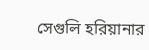সেগুলি হরিয়ানার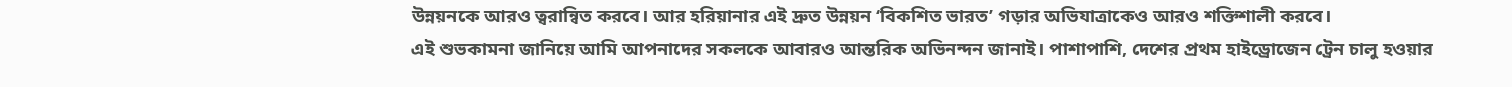উন্নয়নকে আরও ত্বরান্বিত করবে। আর হরিয়ানার এই দ্রুত উন্নয়ন ‘বিকশিত ভারত’ গড়ার অভিযাত্রাকেও আরও শক্তিশালী করবে।
এই শুভকামনা জানিয়ে আমি আপনাদের সকলকে আবারও আন্তরিক অভিনন্দন জানাই। পাশাপাশি, দেশের প্রথম হাইড্রোজেন ট্রেন চালু হওয়ার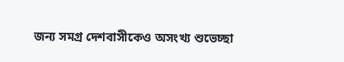জন্য সমগ্র দেশবাসীকেও অসংখ্য শুভেচ্ছা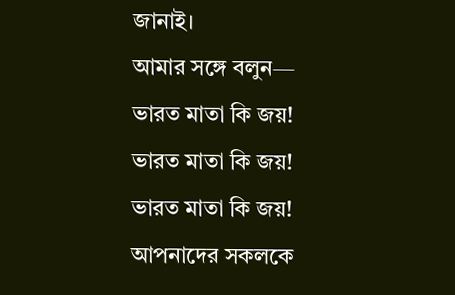জানাই।
আমার সঙ্গে বলুন—
ভারত মাতা কি জয়!
ভারত মাতা কি জয়!
ভারত মাতা কি জয়!
আপনাদের সকলকে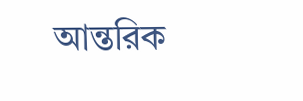আন্তরিক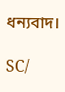ধন্যবাদ।

SC/